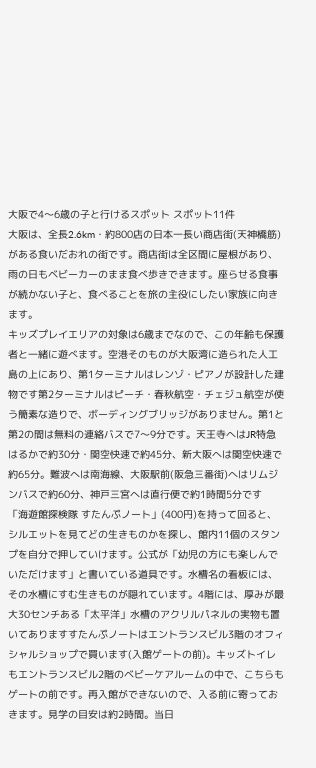大阪で4〜6歳の子と行けるスポット スポット11件
大阪は、全長2.6km・約800店の日本一長い商店街(天神橋筋)がある食いだおれの街です。商店街は全区間に屋根があり、雨の日もベビーカーのまま食べ歩きできます。座らせる食事が続かない子と、食べることを旅の主役にしたい家族に向きます。
キッズプレイエリアの対象は6歳までなので、この年齢も保護者と一緒に遊べます。空港そのものが大阪湾に造られた人工島の上にあり、第1ターミナルはレンゾ・ピアノが設計した建物です第2ターミナルはピーチ・春秋航空・チェジュ航空が使う簡素な造りで、ボーディングブリッジがありません。第1と第2の間は無料の連絡バスで7〜9分です。天王寺へはJR特急はるかで約30分・関空快速で約45分、新大阪へは関空快速で約65分。難波へは南海線、大阪駅前(阪急三番街)へはリムジンバスで約60分、神戸三宮へは直行便で約1時間5分です
「海遊館探検隊 すたんぷノート」(400円)を持って回ると、シルエットを見てどの生きものかを探し、館内11個のスタンプを自分で押していけます。公式が「幼児の方にも楽しんでいただけます」と書いている道具です。水槽名の看板には、その水槽にすむ生きものが隠れています。4階には、厚みが最大30センチある「太平洋」水槽のアクリルパネルの実物も置いてありますすたんぷノートはエントランスビル3階のオフィシャルショップで買います(入館ゲートの前)。キッズトイレもエントランスビル2階のベビーケアルームの中で、こちらもゲートの前です。再入館ができないので、入る前に寄っておきます。見学の目安は約2時間。当日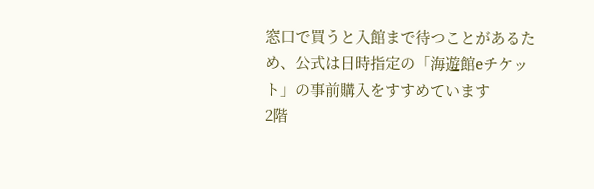窓口で買うと入館まで待つことがあるため、公式は日時指定の「海遊館eチケット」の事前購入をすすめています
2階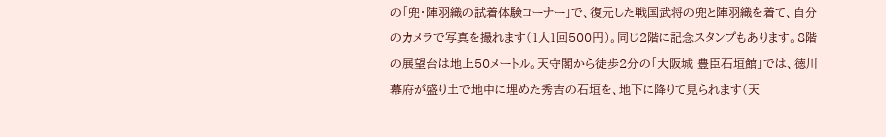の「兜・陣羽織の試着体験コーナー」で、復元した戦国武将の兜と陣羽織を着て、自分のカメラで写真を撮れます(1人1回500円)。同じ2階に記念スタンプもあります。8階の展望台は地上50メートル。天守閣から徒歩2分の「大阪城 豊臣石垣館」では、徳川幕府が盛り土で地中に埋めた秀吉の石垣を、地下に降りて見られます(天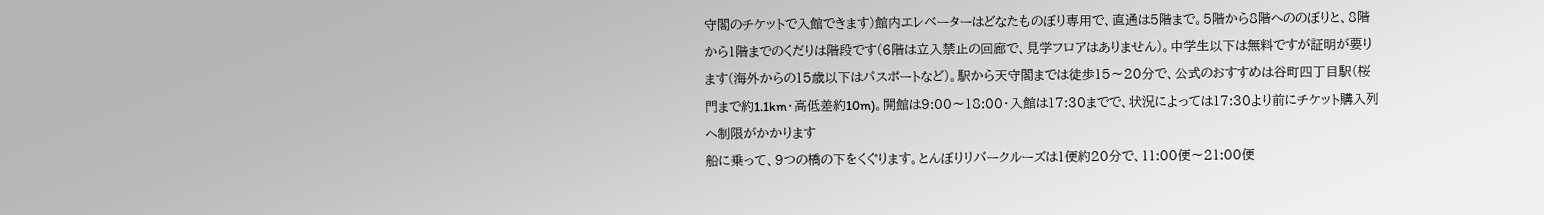守閣のチケットで入館できます)館内エレベーターはどなたものぼり専用で、直通は5階まで。5階から8階へののぼりと、8階から1階までのくだりは階段です(6階は立入禁止の回廊で、見学フロアはありません)。中学生以下は無料ですが証明が要ります(海外からの15歳以下はパスポートなど)。駅から天守閣までは徒歩15〜20分で、公式のおすすめは谷町四丁目駅(桜門まで約1.1km・高低差約10m)。開館は9:00〜18:00・入館は17:30までで、状況によっては17:30より前にチケット購入列へ制限がかかります
船に乗って、9つの橋の下をくぐります。とんぼりリバークルーズは1便約20分で、11:00便〜21:00便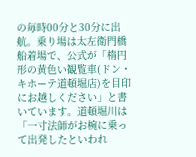の毎時00分と30分に出航。乗り場は太左衛門橋船着場で、公式が「楕円形の黄色い観覧車(ドン・キホーテ道頓堀店)を目印にお越しください」と書いています。道頓堀川は「一寸法師がお椀に乗って出発したといわれ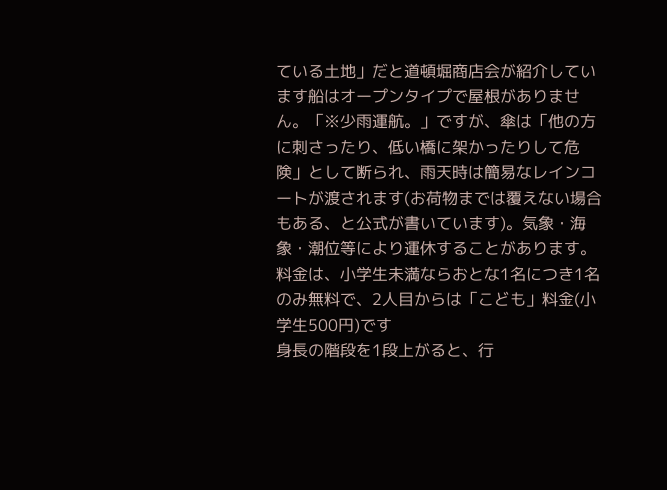ている土地」だと道頓堀商店会が紹介しています船はオープンタイプで屋根がありません。「※少雨運航。」ですが、傘は「他の方に刺さったり、低い橋に架かったりして危険」として断られ、雨天時は簡易なレインコートが渡されます(お荷物までは覆えない場合もある、と公式が書いています)。気象・海象・潮位等により運休することがあります。料金は、小学生未満ならおとな1名につき1名のみ無料で、2人目からは「こども」料金(小学生500円)です
身長の階段を1段上がると、行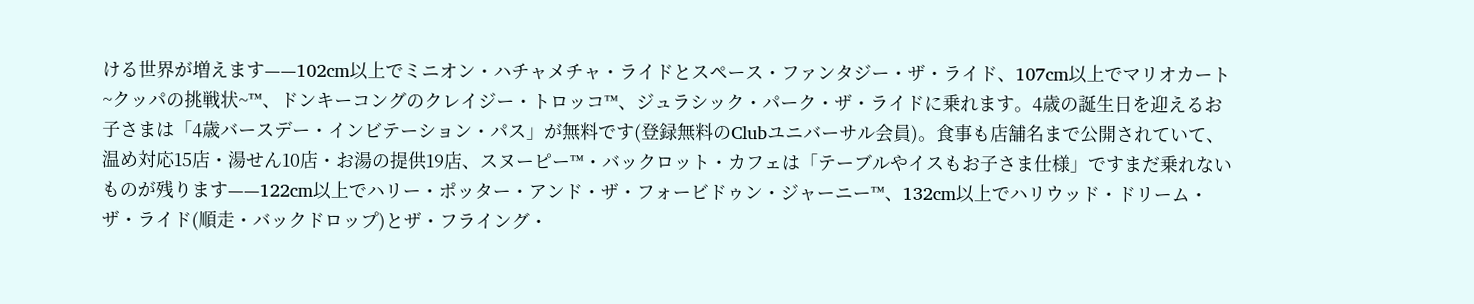ける世界が増えます——102cm以上でミニオン・ハチャメチャ・ライドとスペース・ファンタジー・ザ・ライド、107cm以上でマリオカート ~クッパの挑戦状~™、ドンキーコングのクレイジー・トロッコ™、ジュラシック・パーク・ザ・ライドに乗れます。4歳の誕生日を迎えるお子さまは「4歳バースデー・インビテーション・パス」が無料です(登録無料のClubユニバーサル会員)。食事も店舗名まで公開されていて、温め対応15店・湯せん10店・お湯の提供19店、スヌーピー™・バックロット・カフェは「テーブルやイスもお子さま仕様」ですまだ乗れないものが残ります——122cm以上でハリー・ポッター・アンド・ザ・フォービドゥン・ジャーニー™、132cm以上でハリウッド・ドリーム・ザ・ライド(順走・バックドロップ)とザ・フライング・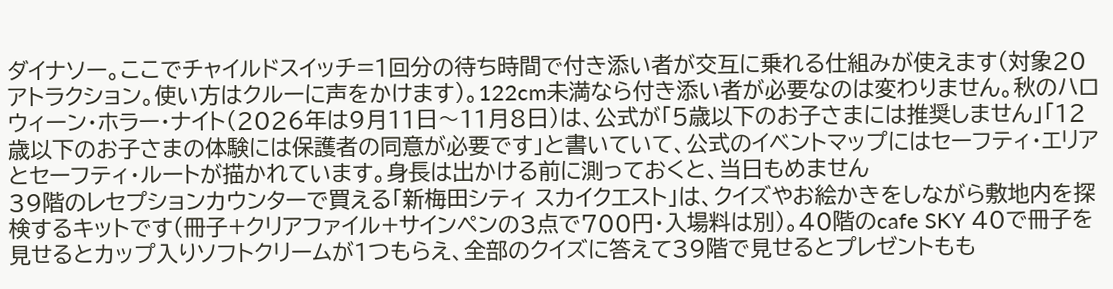ダイナソー。ここでチャイルドスイッチ=1回分の待ち時間で付き添い者が交互に乗れる仕組みが使えます(対象20アトラクション。使い方はクルーに声をかけます)。122cm未満なら付き添い者が必要なのは変わりません。秋のハロウィーン・ホラー・ナイト(2026年は9月11日〜11月8日)は、公式が「5歳以下のお子さまには推奨しません」「12歳以下のお子さまの体験には保護者の同意が必要です」と書いていて、公式のイベントマップにはセーフティ・エリアとセーフティ・ルートが描かれています。身長は出かける前に測っておくと、当日もめません
39階のレセプションカウンターで買える「新梅田シティ スカイクエスト」は、クイズやお絵かきをしながら敷地内を探検するキットです(冊子+クリアファイル+サインペンの3点で700円・入場料は別)。40階のcafe SKY 40で冊子を見せるとカップ入りソフトクリームが1つもらえ、全部のクイズに答えて39階で見せるとプレゼントもも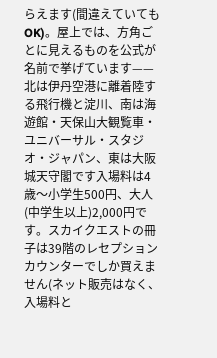らえます(間違えていてもOK)。屋上では、方角ごとに見えるものを公式が名前で挙げています——北は伊丹空港に離着陸する飛行機と淀川、南は海遊館・天保山大観覧車・ユニバーサル・スタジオ・ジャパン、東は大阪城天守閣です入場料は4歳〜小学生500円、大人(中学生以上)2,000円です。スカイクエストの冊子は39階のレセプションカウンターでしか買えません(ネット販売はなく、入場料と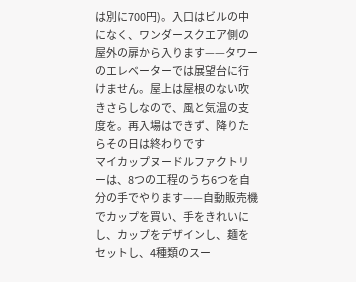は別に700円)。入口はビルの中になく、ワンダースクエア側の屋外の扉から入ります——タワーのエレベーターでは展望台に行けません。屋上は屋根のない吹きさらしなので、風と気温の支度を。再入場はできず、降りたらその日は終わりです
マイカップヌードルファクトリーは、8つの工程のうち6つを自分の手でやります——自動販売機でカップを買い、手をきれいにし、カップをデザインし、麺をセットし、4種類のスー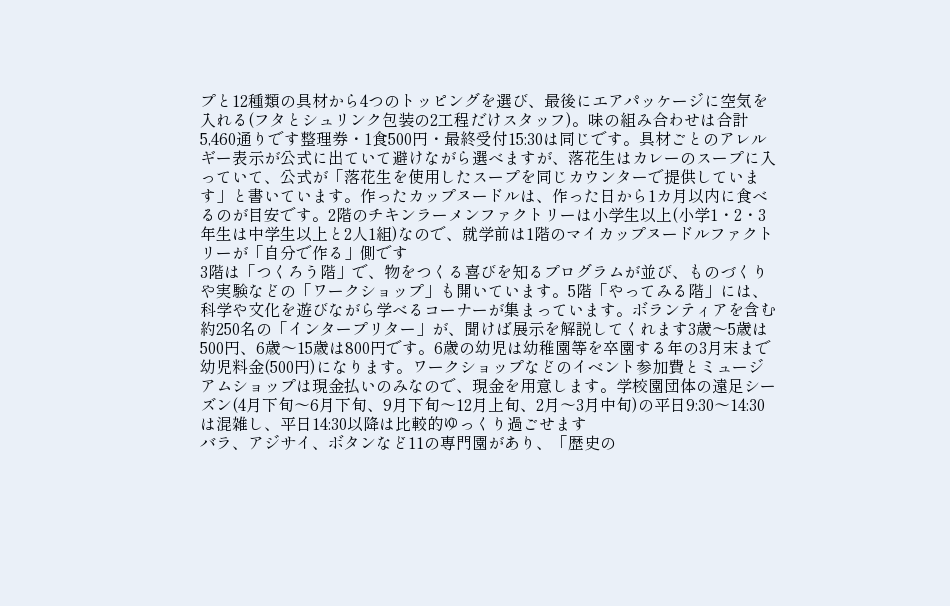プと12種類の具材から4つのトッピングを選び、最後にエアパッケージに空気を入れる(フタとシュリンク包装の2工程だけスタッフ)。味の組み合わせは合計5,460通りです整理券・1食500円・最終受付15:30は同じです。具材ごとのアレルギー表示が公式に出ていて避けながら選べますが、落花生はカレーのスープに入っていて、公式が「落花生を使用したスープを同じカウンターで提供しています」と書いています。作ったカップヌードルは、作った日から1カ月以内に食べるのが目安です。2階のチキンラーメンファクトリーは小学生以上(小学1・2・3年生は中学生以上と2人1組)なので、就学前は1階のマイカップヌードルファクトリーが「自分で作る」側です
3階は「つくろう階」で、物をつくる喜びを知るプログラムが並び、ものづくりや実験などの「ワークショップ」も開いています。5階「やってみる階」には、科学や文化を遊びながら学べるコーナーが集まっています。ボランティアを含む約250名の「インタープリター」が、聞けば展示を解説してくれます3歳〜5歳は500円、6歳〜15歳は800円です。6歳の幼児は幼稚園等を卒園する年の3月末まで幼児料金(500円)になります。ワークショップなどのイベント参加費とミュージアムショップは現金払いのみなので、現金を用意します。学校園団体の遠足シーズン(4月下旬〜6月下旬、9月下旬〜12月上旬、2月〜3月中旬)の平日9:30〜14:30は混雑し、平日14:30以降は比較的ゆっくり過ごせます
バラ、アジサイ、ボタンなど11の専門園があり、「歴史の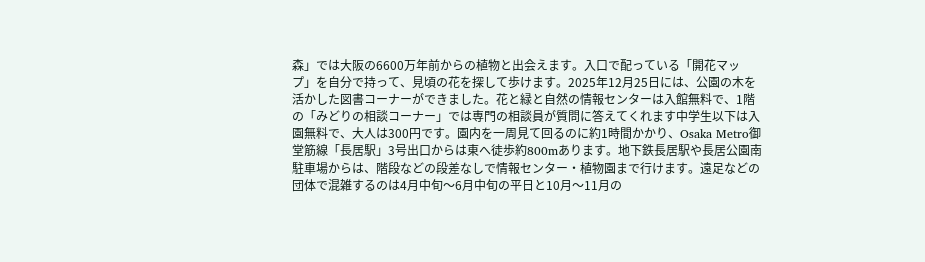森」では大阪の6600万年前からの植物と出会えます。入口で配っている「開花マップ」を自分で持って、見頃の花を探して歩けます。2025年12月25日には、公園の木を活かした図書コーナーができました。花と緑と自然の情報センターは入館無料で、1階の「みどりの相談コーナー」では専門の相談員が質問に答えてくれます中学生以下は入園無料で、大人は300円です。園内を一周見て回るのに約1時間かかり、Osaka Metro御堂筋線「長居駅」3号出口からは東へ徒歩約800mあります。地下鉄長居駅や長居公園南駐車場からは、階段などの段差なしで情報センター・植物園まで行けます。遠足などの団体で混雑するのは4月中旬〜6月中旬の平日と10月〜11月の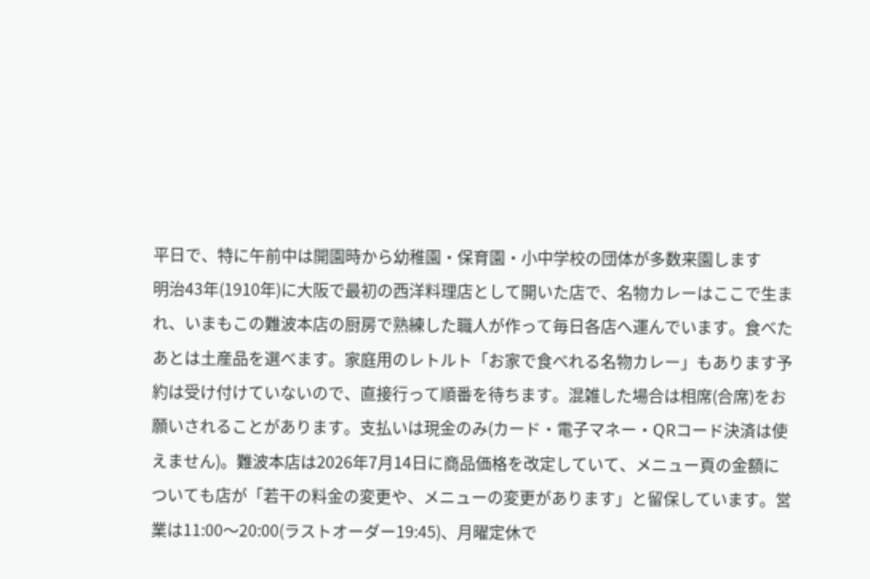平日で、特に午前中は開園時から幼稚園・保育園・小中学校の団体が多数来園します
明治43年(1910年)に大阪で最初の西洋料理店として開いた店で、名物カレーはここで生まれ、いまもこの難波本店の厨房で熟練した職人が作って毎日各店へ運んでいます。食べたあとは土産品を選べます。家庭用のレトルト「お家で食べれる名物カレー」もあります予約は受け付けていないので、直接行って順番を待ちます。混雑した場合は相席(合席)をお願いされることがあります。支払いは現金のみ(カード・電子マネー・QRコード決済は使えません)。難波本店は2026年7月14日に商品価格を改定していて、メニュー頁の金額についても店が「若干の料金の変更や、メニューの変更があります」と留保しています。営業は11:00〜20:00(ラストオーダー19:45)、月曜定休で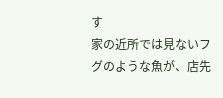す
家の近所では見ないフグのような魚が、店先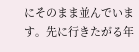にそのまま並んでいます。先に行きたがる年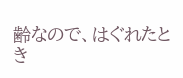齢なので、はぐれたとき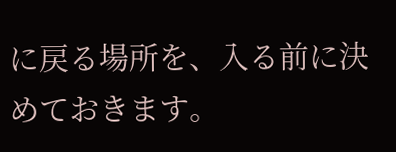に戻る場所を、入る前に決めておきます。